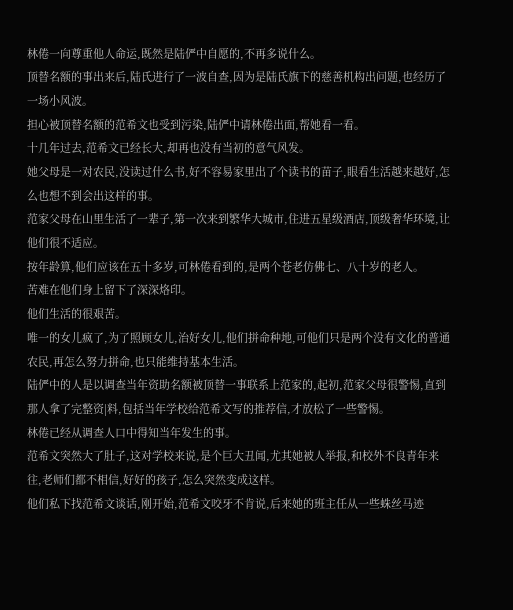林倦一向尊重他人命运,既然是陆俨中自愿的,不再多说什么。
顶替名额的事出来后,陆氏进行了一波自查,因为是陆氏旗下的慈善机构出问题,也经历了一场小风波。
担心被顶替名额的范希文也受到污染,陆俨中请林倦出面,帮她看一看。
十几年过去,范希文已经长大,却再也没有当初的意气风发。
她父母是一对农民,没读过什么书,好不容易家里出了个读书的苗子,眼看生活越来越好,怎么也想不到会出这样的事。
范家父母在山里生活了一辈子,第一次来到繁华大城市,住进五星级酒店,顶级奢华环境,让他们很不适应。
按年龄算,他们应该在五十多岁,可林倦看到的,是两个苍老仿佛七、八十岁的老人。
苦难在他们身上留下了深深烙印。
他们生活的很艰苦。
唯一的女儿疯了,为了照顾女儿,治好女儿,他们拼命种地,可他们只是两个没有文化的普通农民,再怎么努力拼命,也只能维持基本生活。
陆俨中的人是以调查当年资助名额被顶替一事联系上范家的,起初,范家父母很警惕,直到那人拿了完整资|料,包括当年学校给范希文写的推荐信,才放松了一些警惕。
林倦已经从调查人口中得知当年发生的事。
范希文突然大了肚子,这对学校来说,是个巨大丑闻,尤其她被人举报,和校外不良青年来往,老师们都不相信,好好的孩子,怎么突然变成这样。
他们私下找范希文谈话,刚开始,范希文咬牙不肯说,后来她的班主任从一些蛛丝马迹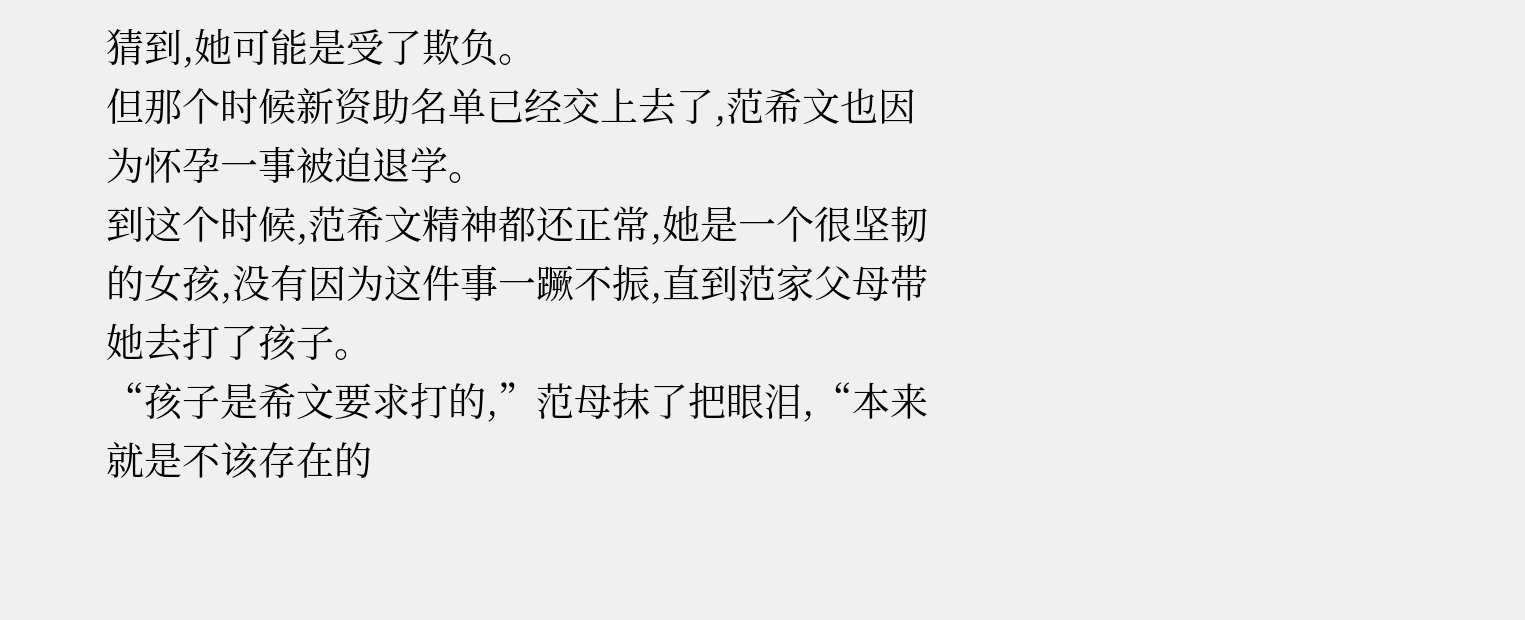猜到,她可能是受了欺负。
但那个时候新资助名单已经交上去了,范希文也因为怀孕一事被迫退学。
到这个时候,范希文精神都还正常,她是一个很坚韧的女孩,没有因为这件事一蹶不振,直到范家父母带她去打了孩子。
“孩子是希文要求打的,”范母抹了把眼泪,“本来就是不该存在的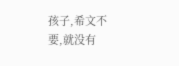孩子,希文不要,就没有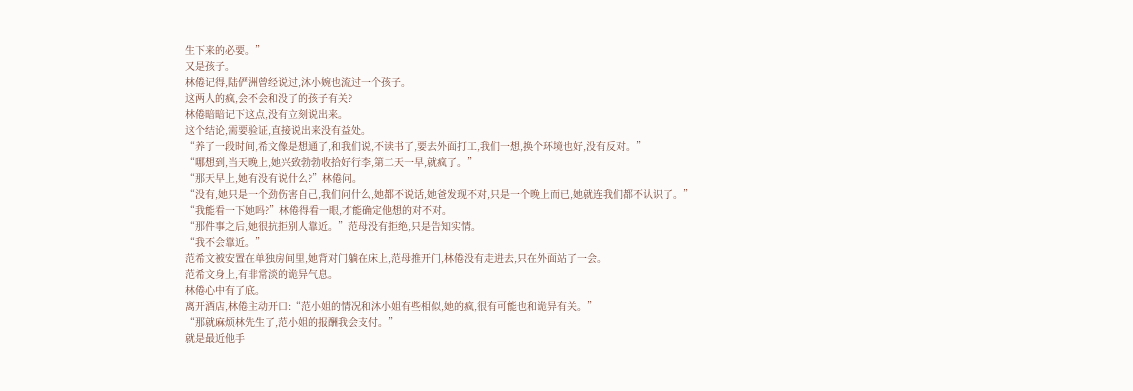生下来的必要。”
又是孩子。
林倦记得,陆俨洲曾经说过,沐小婉也流过一个孩子。
这两人的疯,会不会和没了的孩子有关?
林倦暗暗记下这点,没有立刻说出来。
这个结论,需要验证,直接说出来没有益处。
“养了一段时间,希文像是想通了,和我们说,不读书了,要去外面打工,我们一想,换个环境也好,没有反对。”
“哪想到,当天晚上,她兴致勃勃收拾好行李,第二天一早,就疯了。”
“那天早上,她有没有说什么?”林倦问。
“没有,她只是一个劲伤害自己,我们问什么,她都不说话,她爸发现不对,只是一个晚上而已,她就连我们都不认识了。”
“我能看一下她吗?”林倦得看一眼,才能确定他想的对不对。
“那件事之后,她很抗拒别人靠近。”范母没有拒绝,只是告知实情。
“我不会靠近。”
范希文被安置在单独房间里,她背对门躺在床上,范母推开门,林倦没有走进去,只在外面站了一会。
范希文身上,有非常淡的诡异气息。
林倦心中有了底。
离开酒店,林倦主动开口:“范小姐的情况和沐小姐有些相似,她的疯,很有可能也和诡异有关。”
“那就麻烦林先生了,范小姐的报酬我会支付。”
就是最近他手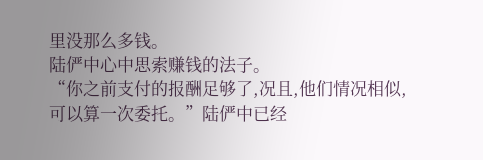里没那么多钱。
陆俨中心中思索赚钱的法子。
“你之前支付的报酬足够了,况且,他们情况相似,可以算一次委托。”陆俨中已经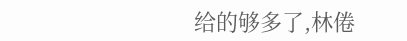给的够多了,林倦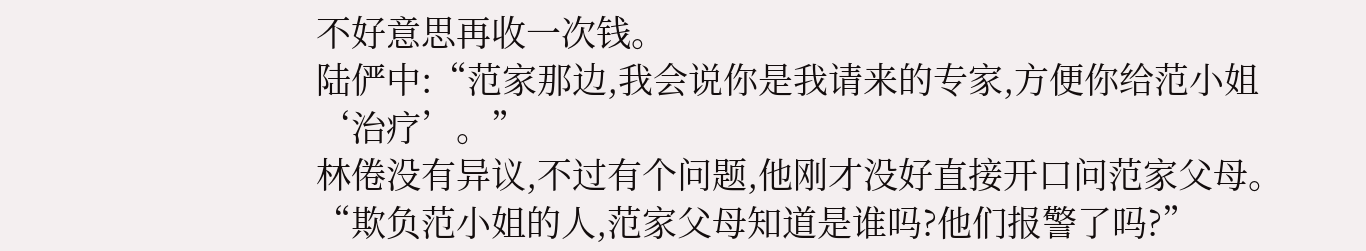不好意思再收一次钱。
陆俨中:“范家那边,我会说你是我请来的专家,方便你给范小姐‘治疗’。”
林倦没有异议,不过有个问题,他刚才没好直接开口问范家父母。
“欺负范小姐的人,范家父母知道是谁吗?他们报警了吗?”